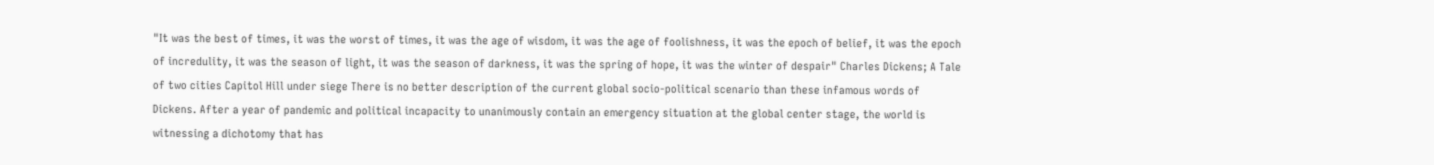"It was the best of times, it was the worst of times, it was the age of wisdom, it was the age of foolishness, it was the epoch of belief, it was the epoch of incredulity, it was the season of light, it was the season of darkness, it was the spring of hope, it was the winter of despair" Charles Dickens; A Tale of two cities Capitol Hill under siege There is no better description of the current global socio-political scenario than these infamous words of Dickens. After a year of pandemic and political incapacity to unanimously contain an emergency situation at the global center stage, the world is witnessing a dichotomy that has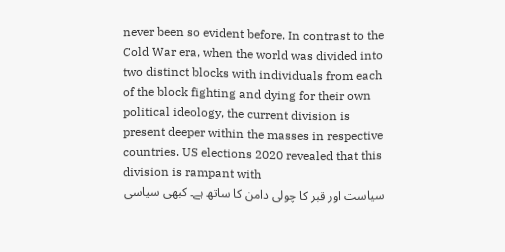never been so evident before. In contrast to the Cold War era, when the world was divided into two distinct blocks with individuals from each of the block fighting and dying for their own political ideology, the current division is present deeper within the masses in respective countries. US elections 2020 revealed that this division is rampant with
سیاست اور قبر کا چولی دامن کا ساتھ ہے۔ کبھی سیاسی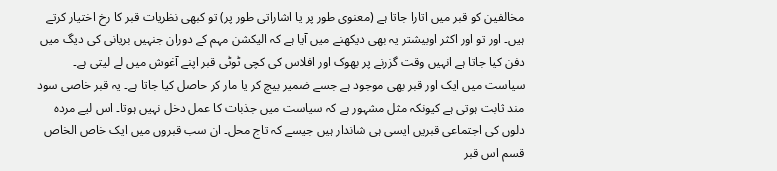مخالفین کو قبر میں اتارا جاتا ہے (معنوی طور پر یا اشاراتی طور پر) تو کبھی نظریات قبر کا رخ اختیار کرتے ہیں۔ اور تو اور اکثر اوبیشتر یہ بھی دیکھنے میں آیا ہے کہ الیکشن مہم کے دوران جنہیں بریانی کی دیگ میں دفن کیا جاتا ہے انہیں وقت گزرنے پر بھوک اور افلاس کی کچی ٹوٹی قبر اپنے آغوش میں لے لیتی ہے۔ سیاست میں ایک اور قبر بھی موجود ہے جسے ضمیر بیچ کر یا مار کر حاصل کیا جاتا ہے۔ یہ قبر خاصی سود مند ثابت ہوتی ہے کیونکہ مثل مشہور ہے کہ سیاست میں جذبات کا عمل دخل نہیں ہوتا۔ اس لیے مردہ دلوں کی اجتماعی قبریں ایسی ہی شاندار ہیں جیسے کہ تاج محل۔ ان سب قبروں میں ایک خاص الخاص قسم اس قبر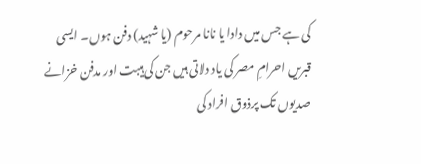کی ہے جس میں دادا یا نانا مرحوم (یا شہید) دفن ہوں۔ ایسی قبریں احرامِ مصر کی یاد دلاتی ہیں جن کی ہیبت اور مدفن خزانے صدیوں تک پرذوق افراد کی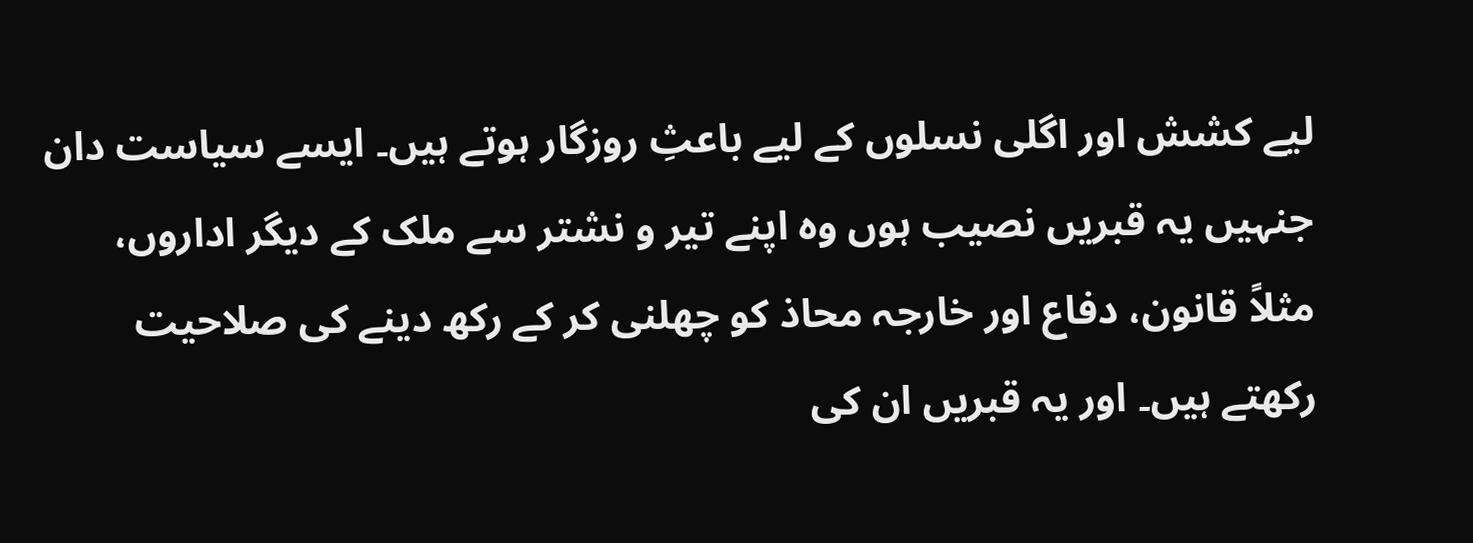لیے کشش اور اگلی نسلوں کے لیے باعثِ روزگار ہوتے ہیں۔ ایسے سیاست دان جنہیں یہ قبریں نصیب ہوں وہ اپنے تیر و نشتر سے ملک کے دیگر اداروں، مثلاً قانون، دفاع اور خارجہ محاذ کو چھلنی کر کے رکھ دینے کی صلاحیت رکھتے ہیں۔ اور یہ قبریں ان کی